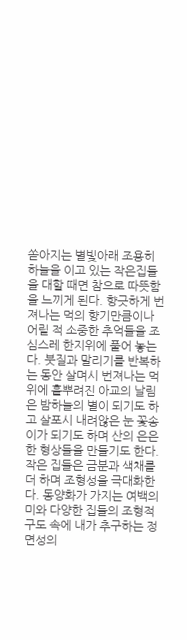쏟아지는 별빛아래 조용히 하늘을 이고 있는 작은집들을 대할 때면 참으로 따뜻함을 느끼게 된다. 향긋하게 번져나는 먹의 향기만큼이나 어릴 적 소중한 추억들을 조심스레 한지위에 풀어 놓는다. 붓질과 말리기를 반복하는 동안 살며시 번져나는 먹 위에 흩뿌려진 아교의 날림은 밤하늘의 별이 되기도 하고 살포시 내려않은 눈 꽃송이가 되기도 하며 산의 은은한 형상들을 만들기도 한다. 작은 집들은 금분과 색채를 더 하며 조형성을 극대화한다. 동양화가 가지는 여백의 미와 다양한 집들의 조형적 구도 속에 내가 추구하는 정면성의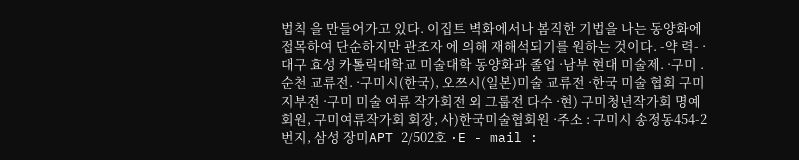법칙 을 만들어가고 있다. 이집트 벽화에서나 봄직한 기법을 나는 동양화에 접목하여 단순하지만 관조자 에 의해 재해석되기를 원하는 것이다. -약 력- ·대구 효성 카톨릭대학교 미술대학 동양화과 졸업 ·남부 현대 미술제. ·구미 .순천 교류전. ·구미시(한국), 오쯔시(일본)미술 교류전 ·한국 미술 협회 구미 지부전 ·구미 미술 여류 작가회전 외 그룹전 다수 ·현) 구미청년작가회 명예회원, 구미여류작가회 회장, 사)한국미술협회원 ·주소 : 구미시 송정동454-2번지, 삼성 장미APT 2/502호 ·E - mail :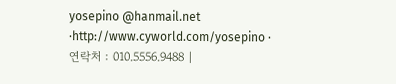yosepino @hanmail.net ·http://www.cyworld.com/yosepino ·연락처 : 010.5556.9488 |